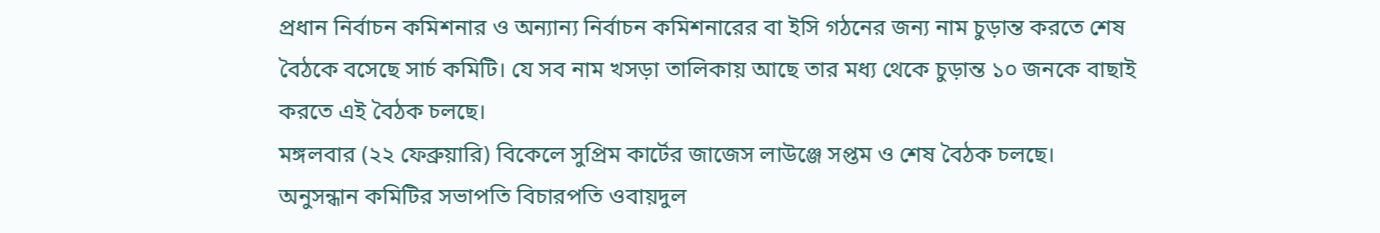প্রধান নির্বাচন কমিশনার ও অন্যান্য নির্বাচন কমিশনারের বা ইসি গঠনের জন্য নাম চুড়ান্ত করতে শেষ বৈঠকে বসেছে সার্চ কমিটি। যে সব নাম খসড়া তালিকায় আছে তার মধ্য থেকে চুড়ান্ত ১০ জনকে বাছাই করতে এই বৈঠক চলছে।
মঙ্গলবার (২২ ফেব্রুয়ারি) বিকেলে সুপ্রিম কার্টের জাজেস লাউঞ্জে সপ্তম ও শেষ বৈঠক চলছে। অনুসন্ধান কমিটির সভাপতি বিচারপতি ওবায়দুল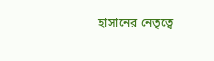হাসানের নেতৃত্বে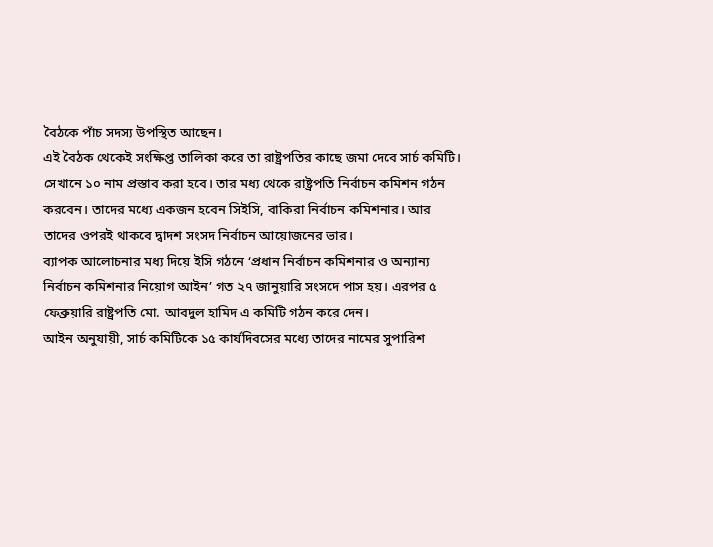বৈঠকে পাঁচ সদস্য উপস্থিত আছেন।
এই বৈঠক থেকেই সংক্ষিপ্ত তালিকা করে তা রাষ্ট্রপতির কাছে জমা দেবে সার্চ কমিটি। সেখানে ১০ নাম প্রস্তাব করা হবে। তার মধ্য থেকে রাষ্ট্রপতি নির্বাচন কমিশন গঠন করবেন। তাদের মধ্যে একজন হবেন সিইসি, বাকিরা নির্বাচন কমিশনার। আর তাদের ওপরই থাকবে দ্বাদশ সংসদ নির্বাচন আয়োজনের ভার।
ব্যাপক আলোচনার মধ্য দিয়ে ইসি গঠনে ‘প্রধান নির্বাচন কমিশনার ও অন্যান্য নির্বাচন কমিশনার নিয়োগ আইন’ গত ২৭ জানুয়ারি সংসদে পাস হয়। এরপর ৫ ফেব্রুয়ারি রাষ্ট্রপতি মো. আবদুল হামিদ এ কমিটি গঠন করে দেন।
আইন অনুযায়ী, সার্চ কমিটিকে ১৫ কার্যদিবসের মধ্যে তাদের নামের সুপারিশ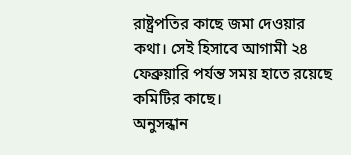রাষ্ট্রপতির কাছে জমা দেওয়ার কথা। সেই হিসাবে আগামী ২৪ ফেব্রুয়ারি পর্যন্ত সময় হাতে রয়েছে কমিটির কাছে।
অনুসন্ধান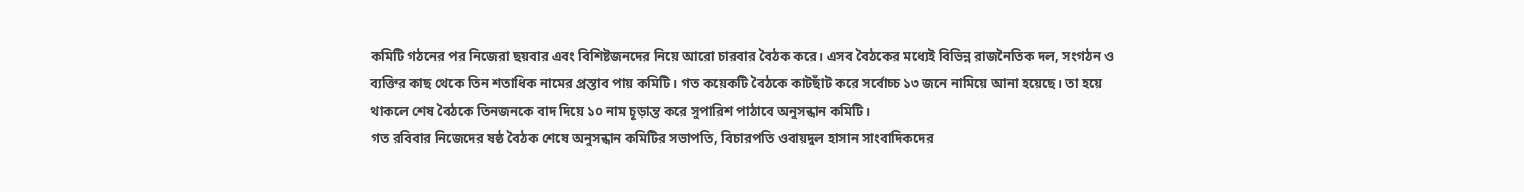কমিটি গঠনের পর নিজেরা ছয়বার এবং বিশিষ্টজনদের নিয়ে আরো চারবার বৈঠক করে। এসব বৈঠকের মধ্যেই বিভিন্ন রাজনৈতিক দল, সংগঠন ও ব্যক্তির কাছ থেকে তিন শতাধিক নামের প্রস্তাব পায় কমিটি। গত কয়েকটি বৈঠকে কাটছাঁট করে সর্বোচ্চ ১৩ জনে নামিয়ে আনা হয়েছে। তা হয়ে থাকলে শেষ বৈঠকে তিনজনকে বাদ দিয়ে ১০ নাম চূড়ান্ত করে সুপারিশ পাঠাবে অনুসন্ধান কমিটি।
গত রবিবার নিজেদের ষষ্ঠ বৈঠক শেষে অনুসন্ধান কমিটির সভাপতি, বিচারপতি ওবায়দুল হাসান সাংবাদিকদের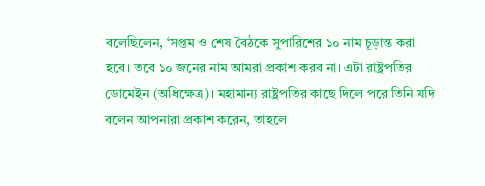বলেছিলেন, ‘সপ্তম ও শেষ বৈঠকে সুপারিশের ১০ নাম চূড়ান্ত করা হবে। তবে ১০ জনের নাম আমরা প্রকাশ করব না। এটা রাষ্ট্রপতির ডোমেইন (অধিক্ষেত্র)। মহামান্য রাষ্ট্রপতির কাছে দিলে পরে তিনি যদি বলেন আপনারা প্রকাশ করেন, তাহলে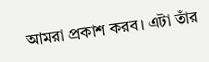আমরা প্রকাশ করব। এটা তাঁর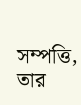সম্পত্তি, তার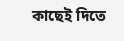কাছেই দিতে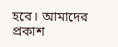হবে। আমাদের প্রকাশ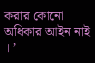করার কোনো অধিকার আইন নাই । ’